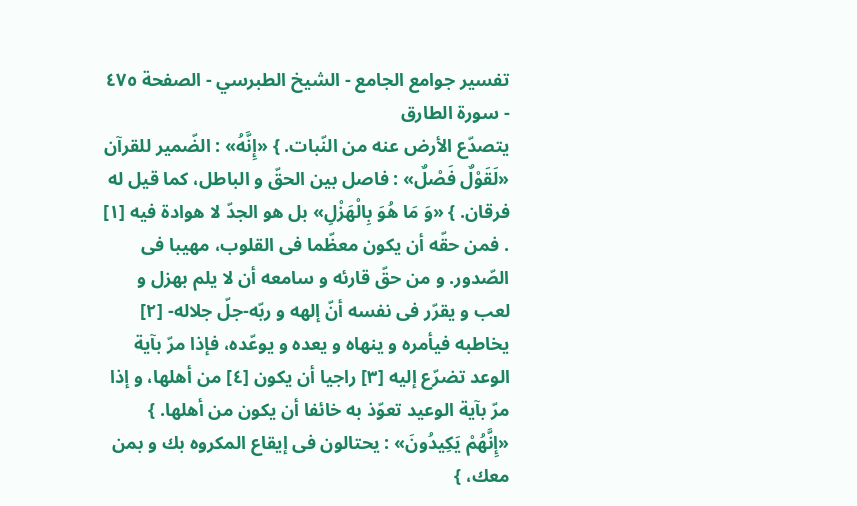تفسير جوامع الجامع - الشيخ الطبرسي - الصفحة ٤٧٥ - سورة الطارق
يتصدّع الأرض عنه من النّبات. } «إِنَّهُ» : الضّمير للقرآن «لَقَوْلٌ فَصْلٌ» : فاصل بين الحقّ و الباطل، كما قيل له فرقان. } «وَ مَا هُوَ بِالْهَزْلِ» بل هو الجدّ لا هوادة فيه [١] . فمن حقّه أن يكون معظّما فى القلوب، مهيبا فى الصّدور. و من حقّ قارئه و سامعه أن لا يلم بهزل و لعب و يقرّر فى نفسه أنّ إلهه و ربّه-جلّ جلاله- [٢] يخاطبه فيأمره و ينهاه و يعده و يوعّده، فإذا مرّ بآية الوعد تضرّع إليه [٣] راجيا أن يكون [٤] من أهلها، و إذا مرّ بآية الوعيد تعوّذ به خائفا أن يكون من أهلها. } «إِنَّهُمْ يَكِيدُونَ» : يحتالون فى إيقاع المكروه بك و بمن معك، }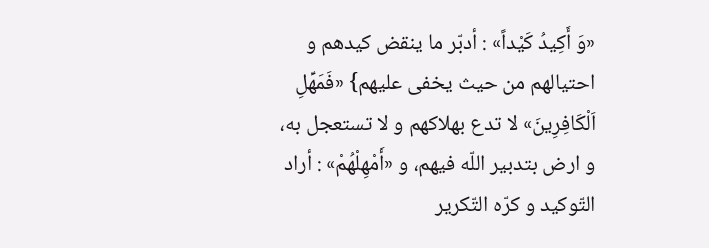«وَ أَكِيدُ كَيْداً» : أدبّر ما ينقض كيدهم و احتيالهم من حيث يخفى عليهم} «فَمَهِّلِ اَلْكَافِرِينَ» لا تدع بهلاكهم و لا تستعجل به، و ارض بتدبير اللّه فيهم، و «أَمْهِلْهُمْ» : أراد التّوكيد و كرّه التّكرير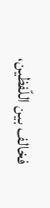فخالف بين اللّفظين،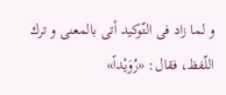و لما زاد فى التّوكيد أتى بالمعنى و ترك اللّفظ، فقال: «رُوَيْداً»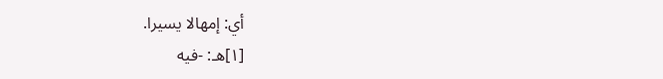أي: إمهالا يسيرا.
[١]هـ: -فيه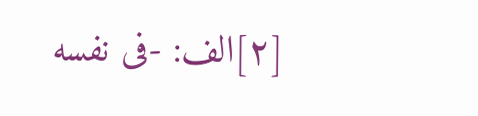[٢]الف: -فى نفسه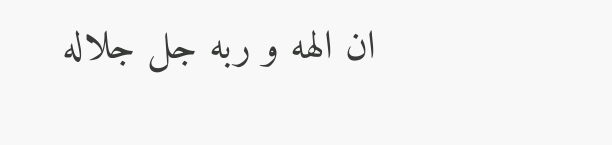ان الهه و ربه جل جلاله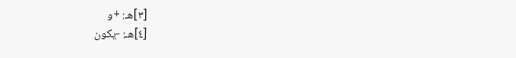[٣]هـ: +و
[٤]هـ: -يكون